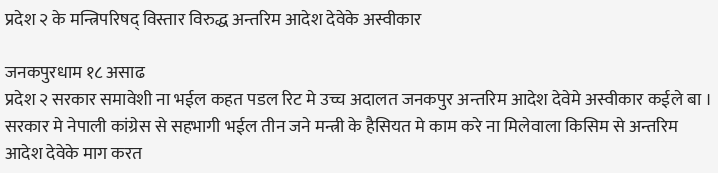प्रदेश २ के मन्त्रिपरिषद् विस्तार विरुद्ध अन्तरिम आदेश देवेके अस्वीकार

जनकपुरधाम १८ असाढ
प्रदेश २ सरकार समावेशी ना भईल कहत पडल रिट मे उच्च अदालत जनकपुर अन्तरिम आदेश देवेमे अस्वीकार कईले बा ।
सरकार मे नेपाली कांग्रेस से सहभागी भईल तीन जने मन्त्री के हैसियत मे काम करे ना मिलेवाला किसिम से अन्तरिम आदेश देवेके माग करत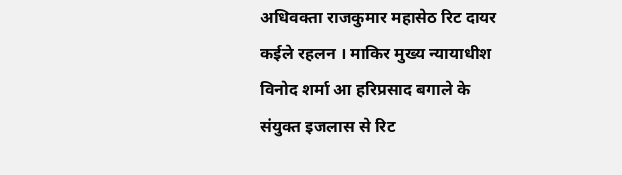अधिवक्ता राजकुमार महासेठ रिट दायर कईले रहलन । माकिर मुख्य न्यायाधीश विनोद शर्मा आ हरिप्रसाद बगाले के संयुक्त इजलास से रिट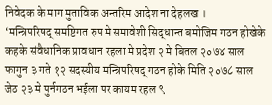निवेदक के माग मुताविक अन्तरिम आदेश ना देहलख ।
‘मन्त्रिपरिषद् समष्टिगत रुप मे समावेशी सिद्धान्त बमोजिम गठन होखेके कहके संवैधानिक प्रावधान रहला मे प्रदेश २ मे बितल २०७४ साल फागुन ३ गते १२ सदस्यीय मन्त्रिपरिषद् गठन होके मिति २०७८ साल जेठ २३ मे पुर्नगठन भईला पर कायम रहल ९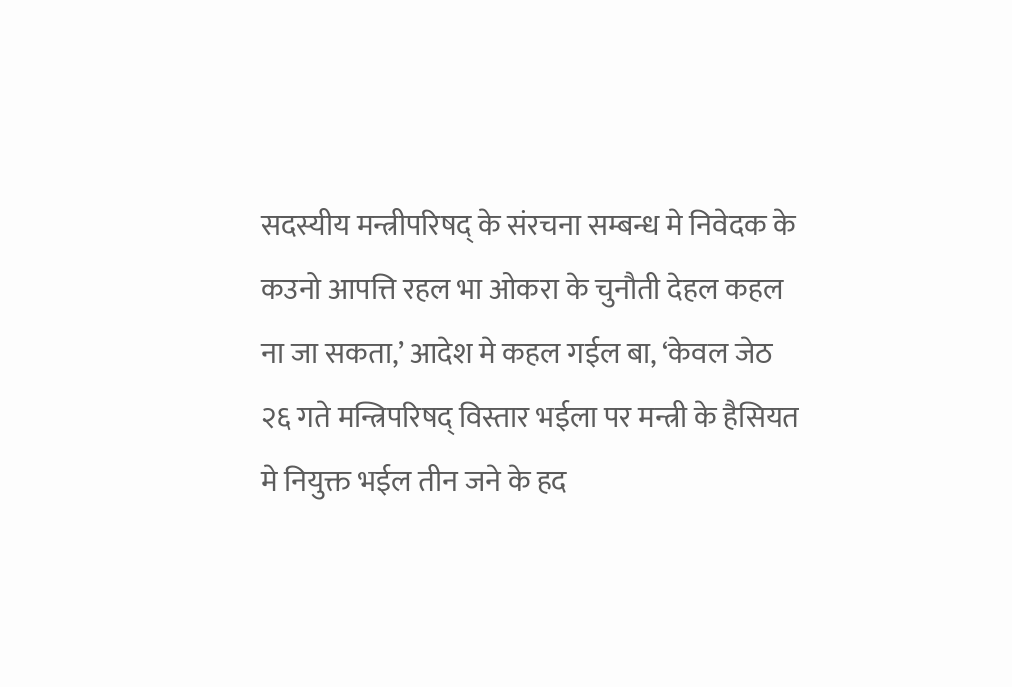सदस्यीय मन्त्रीपरिषद् के संरचना सम्बन्ध मे निवेदक के कउनो आपत्ति रहल भा ओकरा के चुनौती देहल कहल ना जा सकता,’ आदेश मे कहल गईल बा, ‘केवल जेठ २६ गते मन्त्रिपरिषद् विस्तार भईला पर मन्त्री के हैसियत मे नियुक्त भईल तीन जने के हद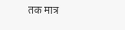तक मात्र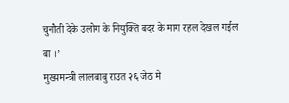चुनौती देके उलोग के नियुक्ति बदर के माग रहल देखल गईल बा ।’
मुख्यमन्त्री लालबाबु राउत २६ जेठ मे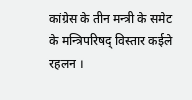कांग्रेस के तीन मन्त्री के समेट के मन्त्रिपरिषद् विस्तार कईले रहलन ।